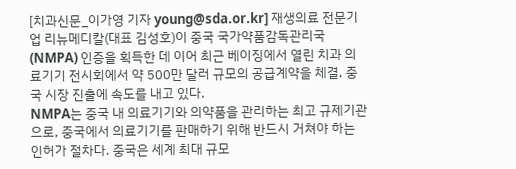[치과신문_이가영 기자 young@sda.or.kr] 재생의료 전문기업 리뉴메디칼(대표 김성호)이 중국 국가약품감독관리국(NMPA) 인증을 획득한 데 이어 최근 베이징에서 열린 치과 의료기기 전시회에서 약 500만 달러 규모의 공급계약을 체결, 중국 시장 진출에 속도를 내고 있다.
NMPA는 중국 내 의료기기와 의약품을 관리하는 최고 규제기관으로, 중국에서 의료기기를 판매하기 위해 반드시 거쳐야 하는 인허가 절차다. 중국은 세계 최대 규모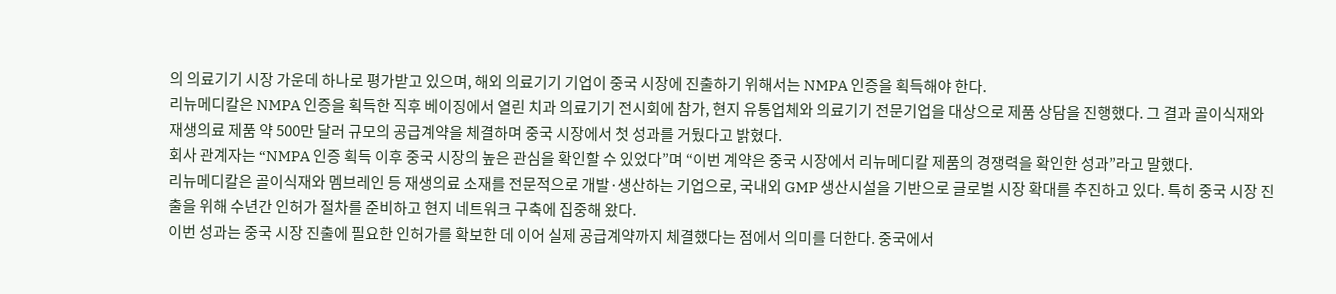의 의료기기 시장 가운데 하나로 평가받고 있으며, 해외 의료기기 기업이 중국 시장에 진출하기 위해서는 NMPA 인증을 획득해야 한다.
리뉴메디칼은 NMPA 인증을 획득한 직후 베이징에서 열린 치과 의료기기 전시회에 참가, 현지 유통업체와 의료기기 전문기업을 대상으로 제품 상담을 진행했다. 그 결과 골이식재와 재생의료 제품 약 500만 달러 규모의 공급계약을 체결하며 중국 시장에서 첫 성과를 거뒀다고 밝혔다.
회사 관계자는 “NMPA 인증 획득 이후 중국 시장의 높은 관심을 확인할 수 있었다”며 “이번 계약은 중국 시장에서 리뉴메디칼 제품의 경쟁력을 확인한 성과”라고 말했다.
리뉴메디칼은 골이식재와 멤브레인 등 재생의료 소재를 전문적으로 개발·생산하는 기업으로, 국내외 GMP 생산시설을 기반으로 글로벌 시장 확대를 추진하고 있다. 특히 중국 시장 진출을 위해 수년간 인허가 절차를 준비하고 현지 네트워크 구축에 집중해 왔다.
이번 성과는 중국 시장 진출에 필요한 인허가를 확보한 데 이어 실제 공급계약까지 체결했다는 점에서 의미를 더한다. 중국에서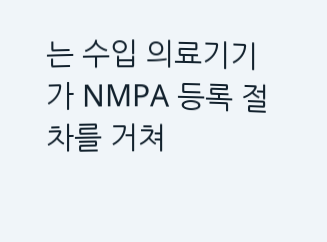는 수입 의료기기가 NMPA 등록 절차를 거쳐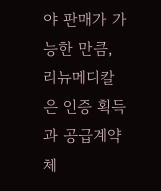야 판매가 가능한 만큼, 리뉴메디칼은 인증 획득과 공급계약 체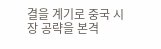결을 계기로 중국 시장 공략을 본격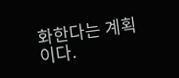화한다는 계획이다.